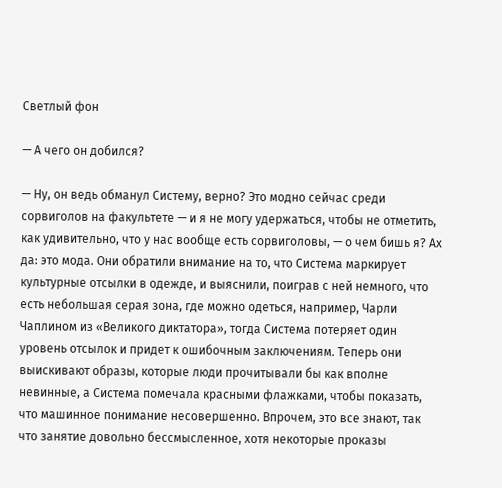Светлый фон

— А чего он добился?

— Ну, он ведь обманул Систему, верно? Это модно сейчас среди сорвиголов на факультете — и я не могу удержаться, чтобы не отметить, как удивительно, что у нас вообще есть сорвиголовы, — о чем бишь я? Ах да: это мода. Они обратили внимание на то, что Система маркирует культурные отсылки в одежде, и выяснили, поиграв с ней немного, что есть небольшая серая зона, где можно одеться, например, Чарли Чаплином из «Великого диктатора», тогда Система потеряет один уровень отсылок и придет к ошибочным заключениям. Теперь они выискивают образы, которые люди прочитывали бы как вполне невинные, а Система помечала красными флажками, чтобы показать, что машинное понимание несовершенно. Впрочем, это все знают, так что занятие довольно бессмысленное, хотя некоторые проказы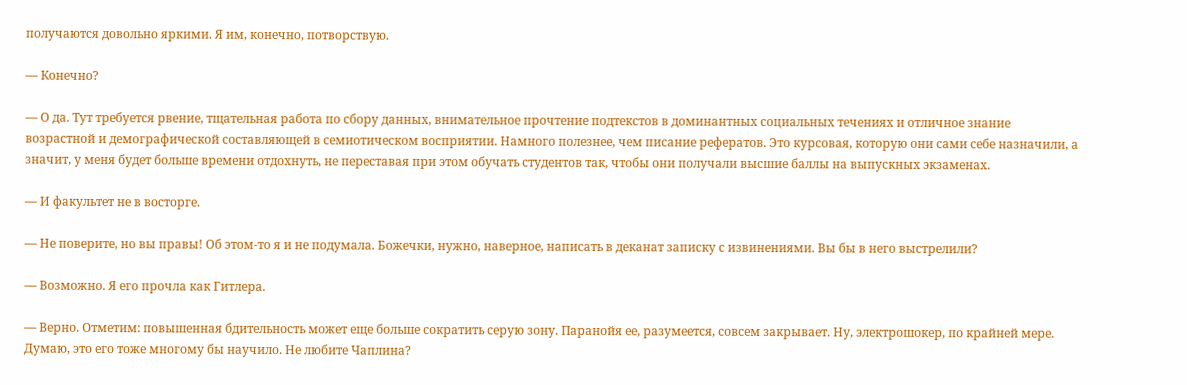получаются довольно яркими. Я им, конечно, потворствую.

— Конечно?

— О да. Тут требуется рвение, тщательная работа по сбору данных, внимательное прочтение подтекстов в доминантных социальных течениях и отличное знание возрастной и демографической составляющей в семиотическом восприятии. Намного полезнее, чем писание рефератов. Это курсовая, которую они сами себе назначили, а значит, у меня будет больше времени отдохнуть, не переставая при этом обучать студентов так, чтобы они получали высшие баллы на выпускных экзаменах.

— И факультет не в восторге.

— Не поверите, но вы правы! Об этом-то я и не подумала. Божечки, нужно, наверное, написать в деканат записку с извинениями. Вы бы в него выстрелили?

— Возможно. Я его прочла как Гитлера.

— Верно. Отметим: повышенная бдительность может еще больше сократить серую зону. Паранойя ее, разумеется, совсем закрывает. Ну, электрошокер, по крайней мере. Думаю, это его тоже многому бы научило. Не любите Чаплина?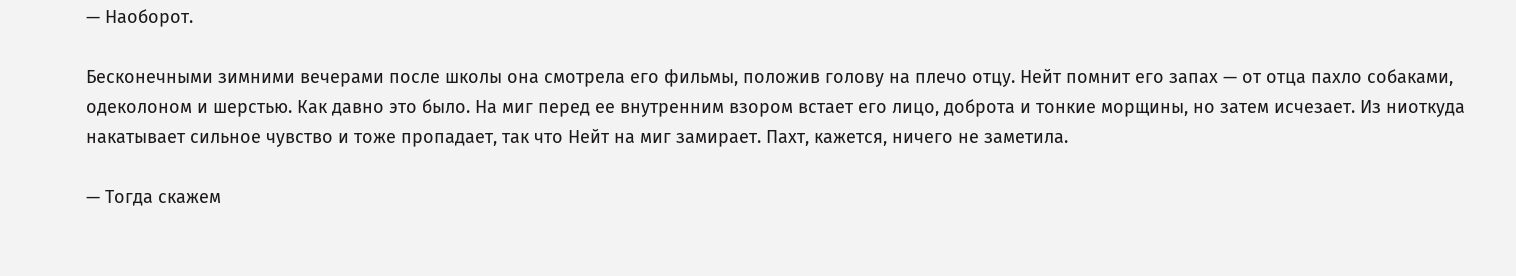— Наоборот.

Бесконечными зимними вечерами после школы она смотрела его фильмы, положив голову на плечо отцу. Нейт помнит его запах — от отца пахло собаками, одеколоном и шерстью. Как давно это было. На миг перед ее внутренним взором встает его лицо, доброта и тонкие морщины, но затем исчезает. Из ниоткуда накатывает сильное чувство и тоже пропадает, так что Нейт на миг замирает. Пахт, кажется, ничего не заметила.

— Тогда скажем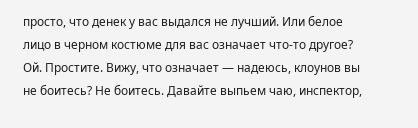просто, что денек у вас выдался не лучший. Или белое лицо в черном костюме для вас означает что-то другое? Ой. Простите. Вижу, что означает — надеюсь, клоунов вы не боитесь? Не боитесь. Давайте выпьем чаю, инспектор,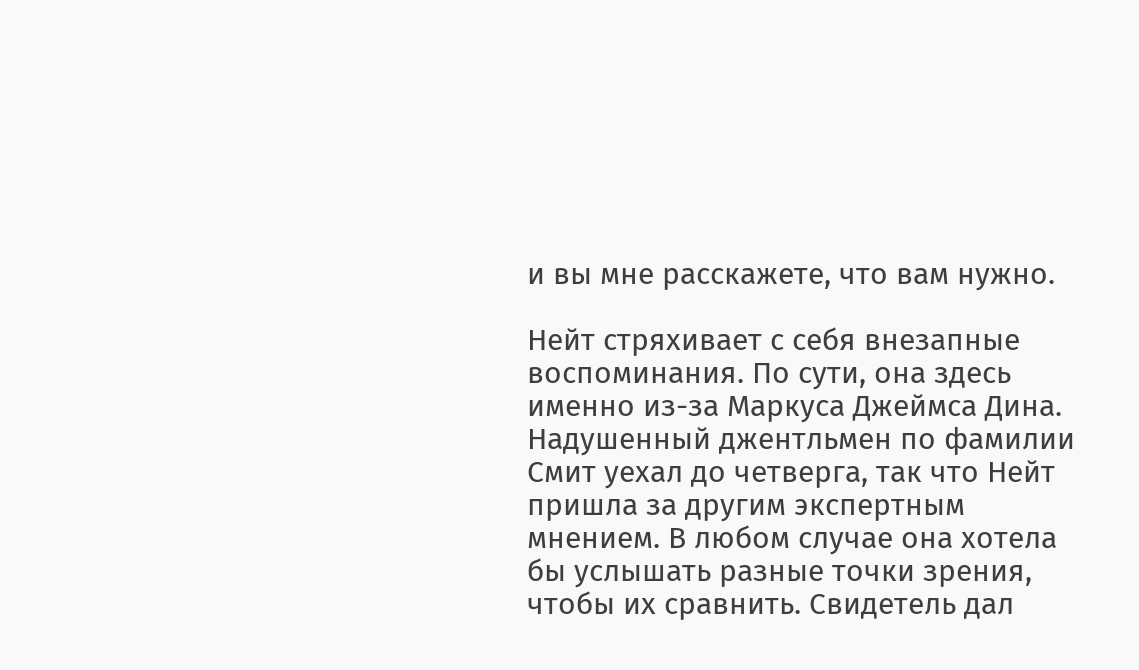и вы мне расскажете, что вам нужно.

Нейт стряхивает с себя внезапные воспоминания. По сути, она здесь именно из-за Маркуса Джеймса Дина. Надушенный джентльмен по фамилии Смит уехал до четверга, так что Нейт пришла за другим экспертным мнением. В любом случае она хотела бы услышать разные точки зрения, чтобы их сравнить. Свидетель дал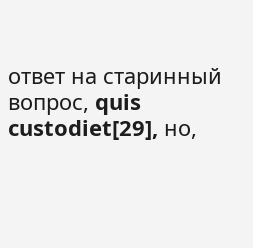ответ на старинный вопрос, quis custodiet[29], но,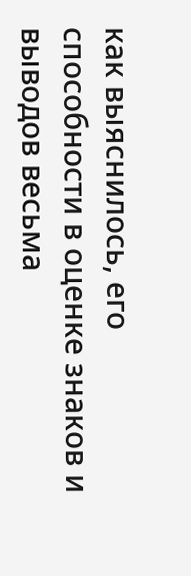как выяснилось, его способности в оценке знаков и выводов весьма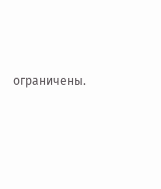ограничены.